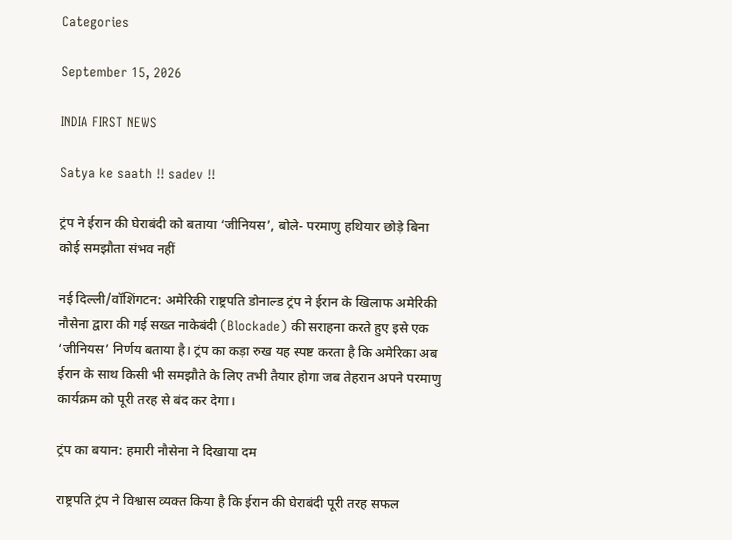Categories

September 15, 2026

INDIA FIRST NEWS

Satya ke saath !! sadev !!

ट्रंप ने ईरान की घेराबंदी को बताया ‘जीनियस’, बोले- परमाणु हथियार छोड़े बिना कोई समझौता संभव नहीं

नई दिल्ली/वॉशिंगटन: अमेरिकी राष्ट्रपति डोनाल्ड ट्रंप ने ईरान के खिलाफ अमेरिकी नौसेना द्वारा की गई सख्त नाकेबंदी (Blockade) की सराहना करते हुए इसे एक ‘जीनियस’ निर्णय बताया है। ट्रंप का कड़ा रुख यह स्पष्ट करता है कि अमेरिका अब ईरान के साथ किसी भी समझौते के लिए तभी तैयार होगा जब तेहरान अपने परमाणु कार्यक्रम को पूरी तरह से बंद कर देगा।

ट्रंप का बयान: हमारी नौसेना ने दिखाया दम

राष्ट्रपति ट्रंप ने विश्वास व्यक्त किया है कि ईरान की घेराबंदी पूरी तरह सफल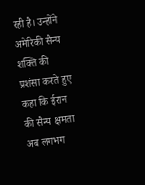रही है। उन्होंने अमेरिकी सैन्य शक्ति की प्रशंसा करते हुए कहा कि ईरान की सैन्य क्षमता अब लगभग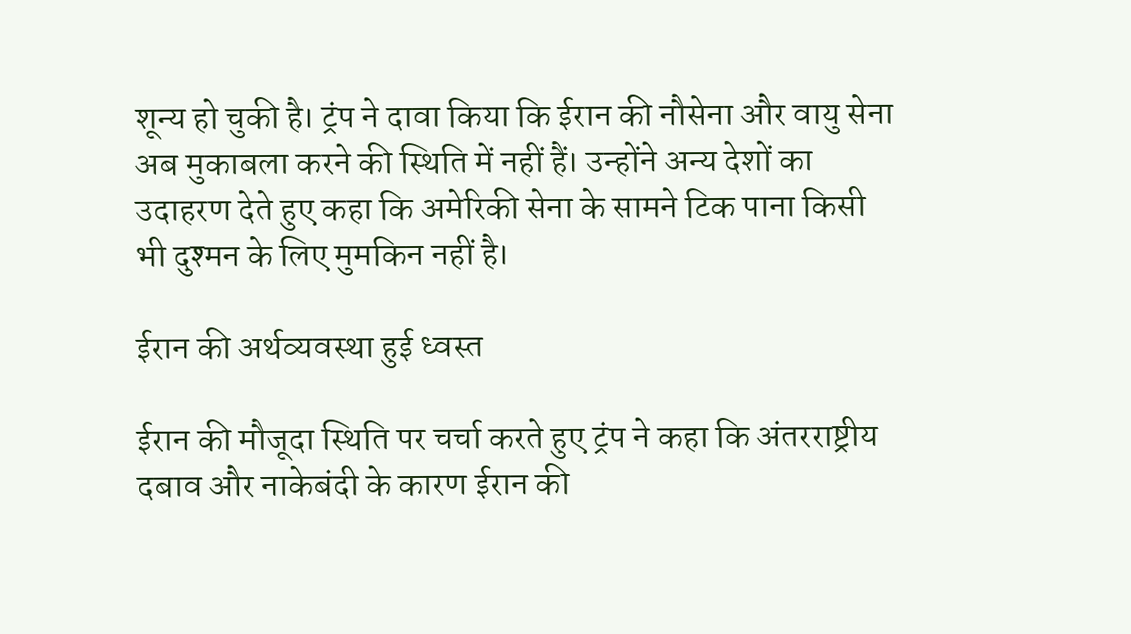शून्य हो चुकी है। ट्रंप ने दावा किया कि ईरान की नौसेना और वायु सेना अब मुकाबला करने की स्थिति में नहीं हैं। उन्होंने अन्य देशों का उदाहरण देते हुए कहा कि अमेरिकी सेना के सामने टिक पाना किसी भी दुश्मन के लिए मुमकिन नहीं है।

ईरान की अर्थव्यवस्था हुई ध्वस्त

ईरान की मौजूदा स्थिति पर चर्चा करते हुए ट्रंप ने कहा कि अंतरराष्ट्रीय दबाव और नाकेबंदी के कारण ईरान की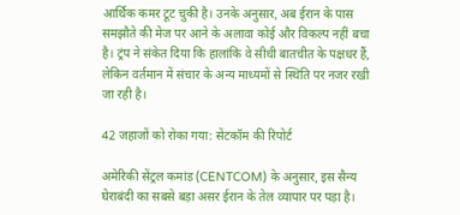आर्थिक कमर टूट चुकी है। उनके अनुसार, अब ईरान के पास समझौते की मेज पर आने के अलावा कोई और विकल्प नहीं बचा है। ट्रंप ने संकेत दिया कि हालांकि वे सीधी बातचीत के पक्षधर हैं, लेकिन वर्तमान में संचार के अन्य माध्यमों से स्थिति पर नजर रखी जा रही है।

42 जहाजों को रोका गया: सेंटकॉम की रिपोर्ट

अमेरिकी सेंट्रल कमांड (CENTCOM) के अनुसार, इस सैन्य घेराबंदी का सबसे बड़ा असर ईरान के तेल व्यापार पर पड़ा है।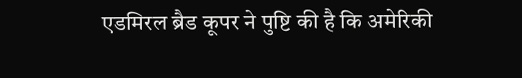एडमिरल ब्रैड कूपर ने पुष्टि की है कि अमेरिकी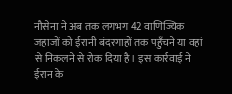नौसेना ने अब तक लगभग 42 वाणिज्यिक जहाजों को ईरानी बंदरगाहों तक पहुँचने या वहां से निकलने से रोक दिया है। इस कार्रवाई ने ईरान के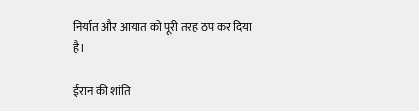निर्यात और आयात को पूरी तरह ठप कर दिया है।

ईरान की शांति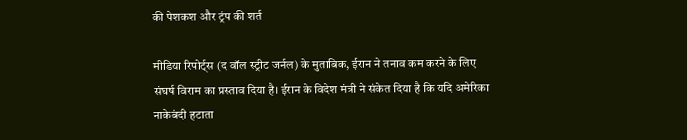की पेशकश और ट्रंप की शर्त

मीडिया रिपोर्ट्स (द वॉल स्ट्रीट जर्नल) के मुताबिक, ईरान ने तनाव कम करने के लिए संघर्ष विराम का प्रस्ताव दिया है। ईरान के विदेश मंत्री ने संकेत दिया है कि यदि अमेरिका नाकेबंदी हटाता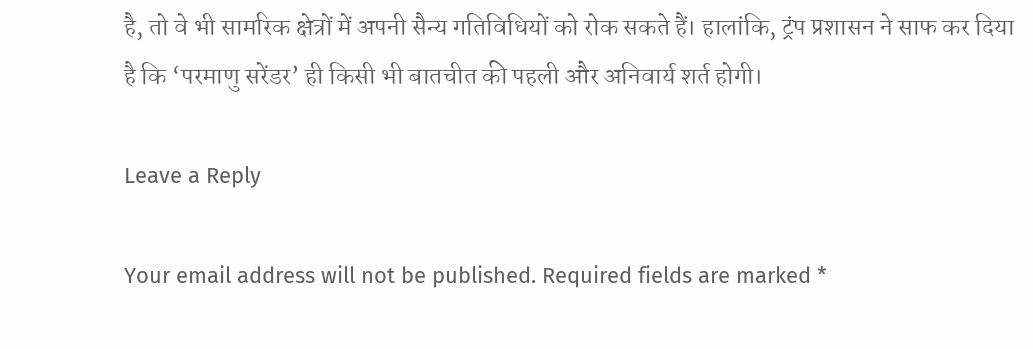है, तो वे भी सामरिक क्षेत्रों में अपनी सैन्य गतिविधियों को रोक सकते हैं। हालांकि, ट्रंप प्रशासन ने साफ कर दिया है कि ‘परमाणु सरेंडर’ ही किसी भी बातचीत की पहली और अनिवार्य शर्त होगी।

Leave a Reply

Your email address will not be published. Required fields are marked *